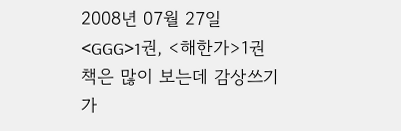2008년 07월 27일
<GGG>1권, <해한가>1권
책은 많이 보는데 감상쓰기가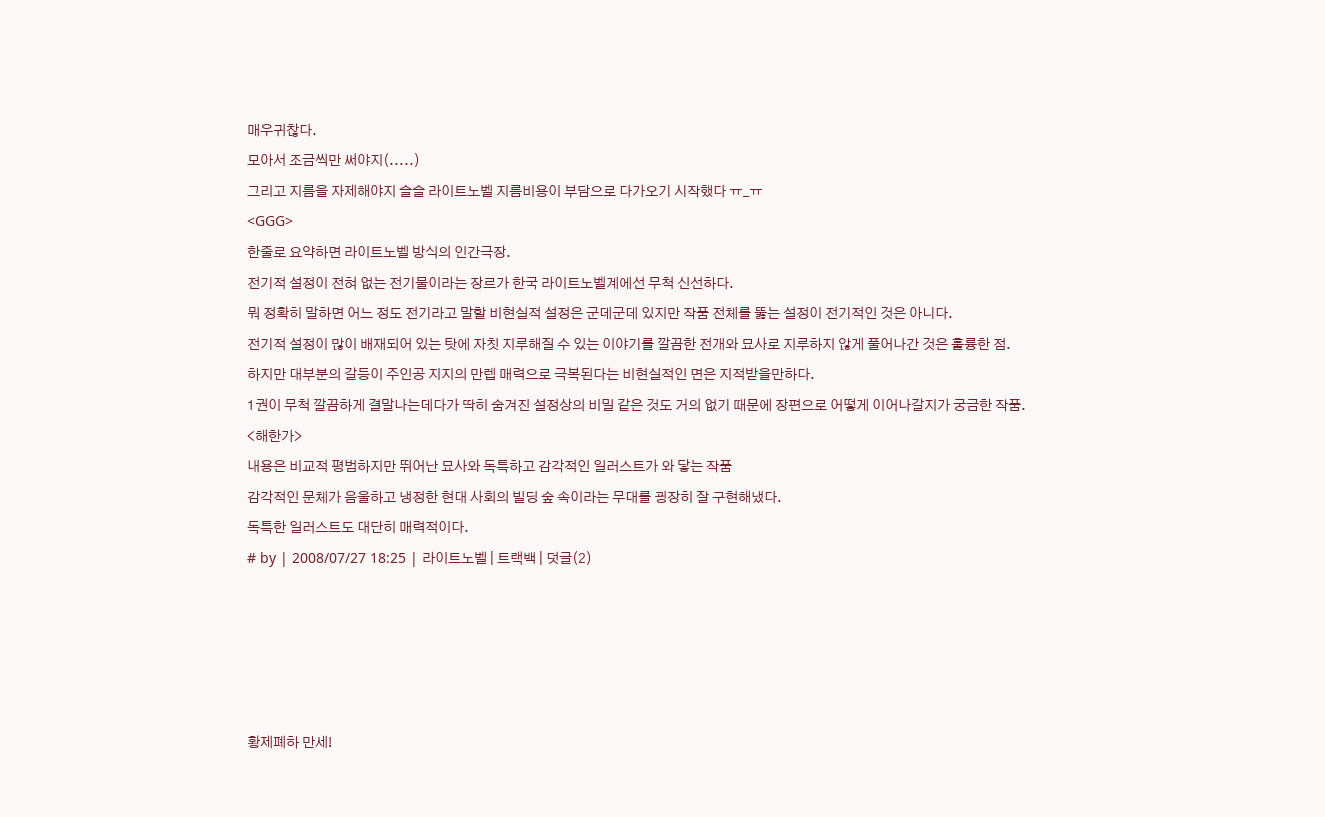매우귀찮다.
모아서 조금씩만 써야지(.....)
그리고 지름을 자제해야지 슬슬 라이트노벨 지름비용이 부담으로 다가오기 시작했다 ㅠ_ㅠ
<GGG>
한줄로 요약하면 라이트노벨 방식의 인간극장.
전기적 설정이 전혀 없는 전기물이라는 장르가 한국 라이트노벨계에선 무척 신선하다.
뭐 정확히 말하면 어느 정도 전기라고 말할 비현실적 설정은 군데군데 있지만 작품 전체를 뚫는 설정이 전기적인 것은 아니다.
전기적 설정이 많이 배재되어 있는 탓에 자칫 지루해질 수 있는 이야기를 깔끔한 전개와 묘사로 지루하지 않게 풀어나간 것은 훌륭한 점.
하지만 대부분의 갈등이 주인공 지지의 만렙 매력으로 극복된다는 비현실적인 면은 지적받을만하다.
1권이 무척 깔끔하게 결말나는데다가 딱히 숨겨진 설정상의 비밀 같은 것도 거의 없기 때문에 장편으로 어떻게 이어나갈지가 궁금한 작품.
<해한가>
내용은 비교적 평범하지만 뛰어난 묘사와 독특하고 감각적인 일러스트가 와 닿는 작품
감각적인 문체가 음울하고 냉정한 현대 사회의 빌딩 숲 속이라는 무대를 굉장히 잘 구현해냈다.
독특한 일러스트도 대단히 매력적이다.
# by | 2008/07/27 18:25 | 라이트노벨 | 트랙백 | 덧글(2)





황제폐하 만세!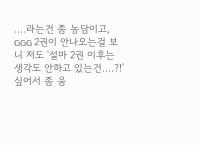....라는건 좀 농담이고, GGG 2권이 안나오는걸 보니 저도 '설마 2권 이후는 생각도 안하고 있는건....?!' 싶어서 좀 움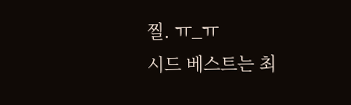찔. ㅠ_ㅠ
시드 베스트는 최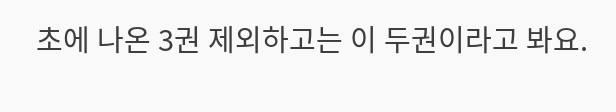초에 나온 3권 제외하고는 이 두권이라고 봐요.